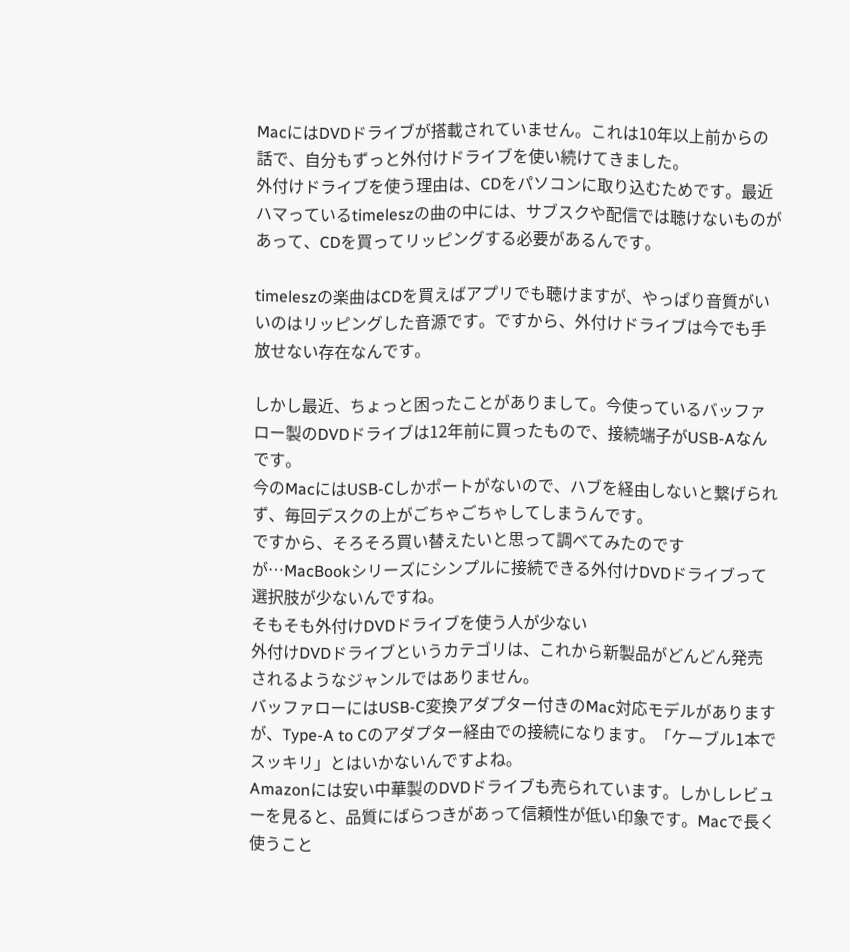MacにはDVDドライブが搭載されていません。これは10年以上前からの話で、自分もずっと外付けドライブを使い続けてきました。
外付けドライブを使う理由は、CDをパソコンに取り込むためです。最近ハマっているtimeleszの曲の中には、サブスクや配信では聴けないものがあって、CDを買ってリッピングする必要があるんです。

timeleszの楽曲はCDを買えばアプリでも聴けますが、やっぱり音質がいいのはリッピングした音源です。ですから、外付けドライブは今でも手放せない存在なんです。

しかし最近、ちょっと困ったことがありまして。今使っているバッファロー製のDVDドライブは12年前に買ったもので、接続端子がUSB-Aなんです。
今のMacにはUSB-Cしかポートがないので、ハブを経由しないと繋げられず、毎回デスクの上がごちゃごちゃしてしまうんです。
ですから、そろそろ買い替えたいと思って調べてみたのですが…MacBookシリーズにシンプルに接続できる外付けDVDドライブって選択肢が少ないんですね。
そもそも外付けDVDドライブを使う人が少ない
外付けDVDドライブというカテゴリは、これから新製品がどんどん発売されるようなジャンルではありません。
バッファローにはUSB-C変換アダプター付きのMac対応モデルがありますが、Type-A to Cのアダプター経由での接続になります。「ケーブル1本でスッキリ」とはいかないんですよね。
Amazonには安い中華製のDVDドライブも売られています。しかしレビューを見ると、品質にばらつきがあって信頼性が低い印象です。Macで長く使うこと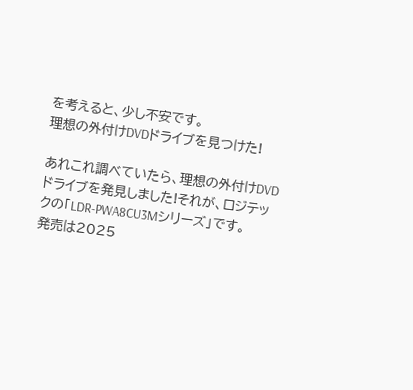を考えると、少し不安です。
理想の外付けDVDドライブを見つけた!

あれこれ調べていたら、理想の外付けDVDドライブを発見しました!それが、ロジテックの「LDR-PWA8CU3Mシリーズ」です。
発売は2025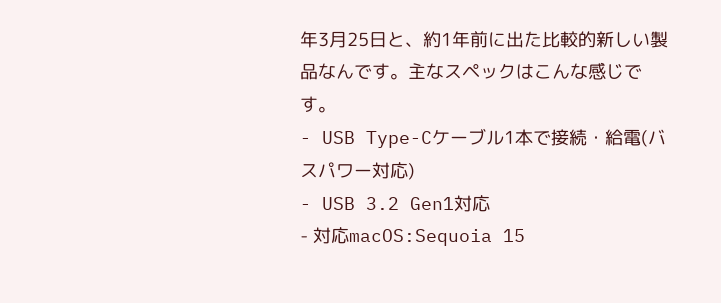年3月25日と、約1年前に出た比較的新しい製品なんです。主なスペックはこんな感じです。
- USB Type-Cケーブル1本で接続・給電(バスパワー対応)
- USB 3.2 Gen1対応
- 対応macOS:Sequoia 15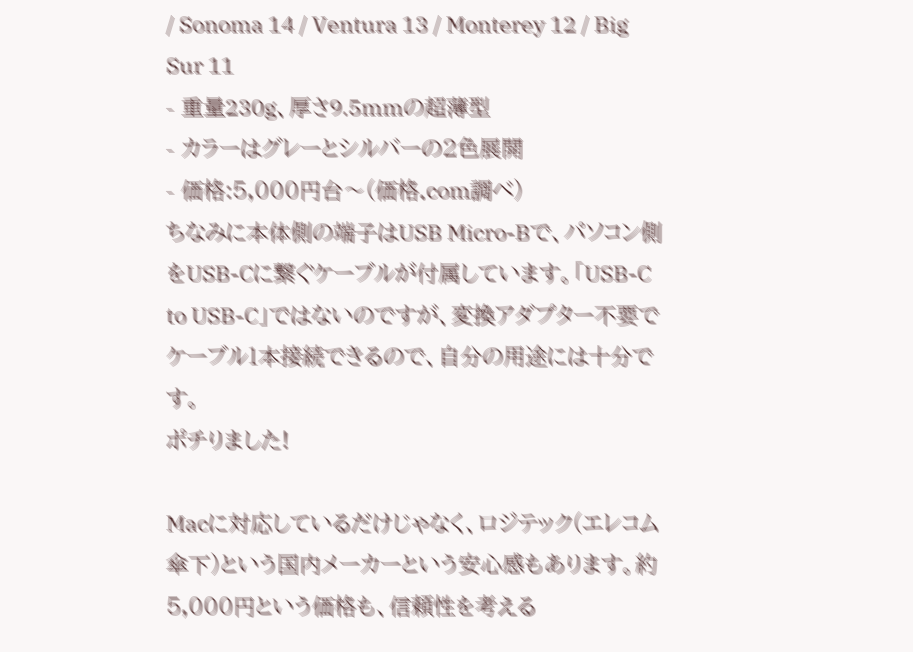/ Sonoma 14 / Ventura 13 / Monterey 12 / Big Sur 11
- 重量230g、厚さ9.5mmの超薄型
- カラーはグレーとシルバーの2色展開
- 価格:5,000円台〜(価格.com調べ)
ちなみに本体側の端子はUSB Micro-Bで、パソコン側をUSB-Cに繋ぐケーブルが付属しています。「USB-C to USB-C」ではないのですが、変換アダプター不要でケーブル1本接続できるので、自分の用途には十分です。
ポチりました!

Macに対応しているだけじゃなく、ロジテック(エレコム傘下)という国内メーカーという安心感もあります。約5,000円という価格も、信頼性を考える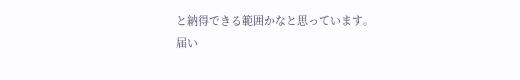と納得できる範囲かなと思っています。
届い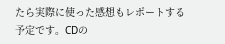たら実際に使った感想もレポートする予定です。CDの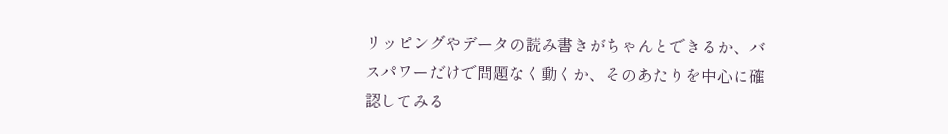リッピングやデータの読み書きがちゃんとできるか、バスパワーだけで問題なく動くか、そのあたりを中心に確認してみる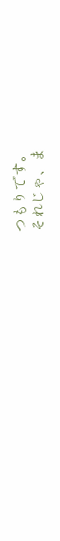つもりです。
それじゃ、ま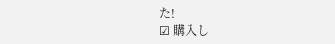た!
☑ 購入し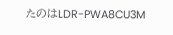たのはLDR-PWA8CU3M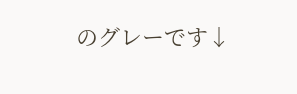のグレーです↓